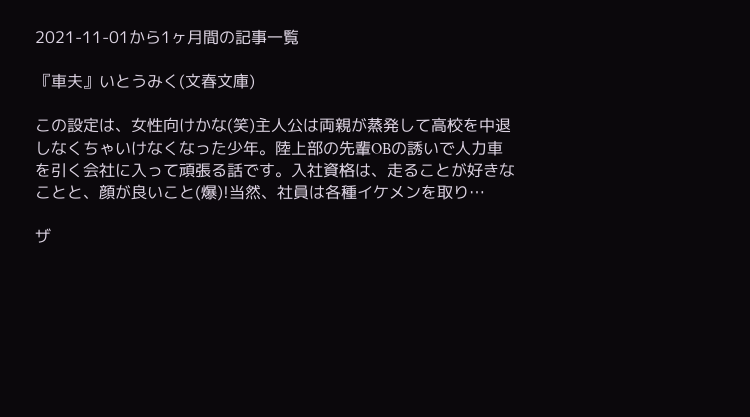2021-11-01から1ヶ月間の記事一覧

『車夫』いとうみく(文春文庫)

この設定は、女性向けかな(笑)主人公は両親が蒸発して高校を中退しなくちゃいけなくなった少年。陸上部の先輩OBの誘いで人力車を引く会社に入って頑張る話です。入社資格は、走ることが好きなことと、顔が良いこと(爆)!当然、社員は各種イケメンを取り…

ザ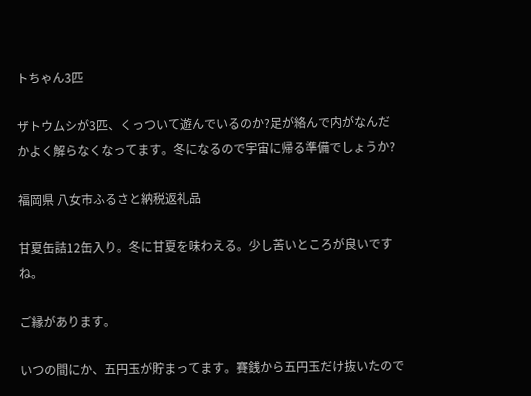トちゃん3匹

ザトウムシが3匹、くっついて遊んでいるのか?足が絡んで内がなんだかよく解らなくなってます。冬になるので宇宙に帰る準備でしょうか?

福岡県 八女市ふるさと納税返礼品

甘夏缶詰12缶入り。冬に甘夏を味わえる。少し苦いところが良いですね。

ご縁があります。

いつの間にか、五円玉が貯まってます。賽銭から五円玉だけ抜いたので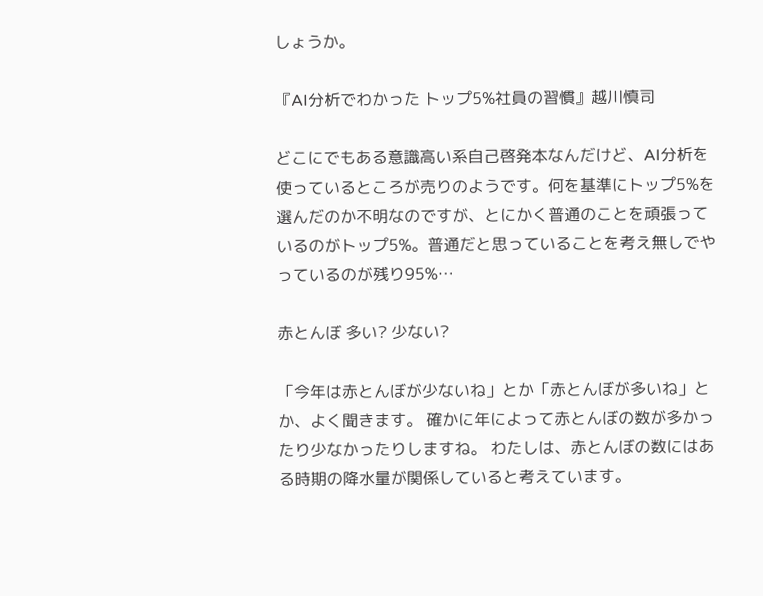しょうか。

『AI分析でわかった トップ5%社員の習慣』越川慎司

どこにでもある意識高い系自己啓発本なんだけど、AI分析を使っているところが売りのようです。何を基準にトップ5%を選んだのか不明なのですが、とにかく普通のことを頑張っているのがトップ5%。普通だと思っていることを考え無しでやっているのが残り95%…

赤とんぼ 多い? 少ない?

「今年は赤とんぼが少ないね」とか「赤とんぼが多いね」とか、よく聞きます。 確かに年によって赤とんぼの数が多かったり少なかったりしますね。 わたしは、赤とんぼの数にはある時期の降水量が関係していると考えています。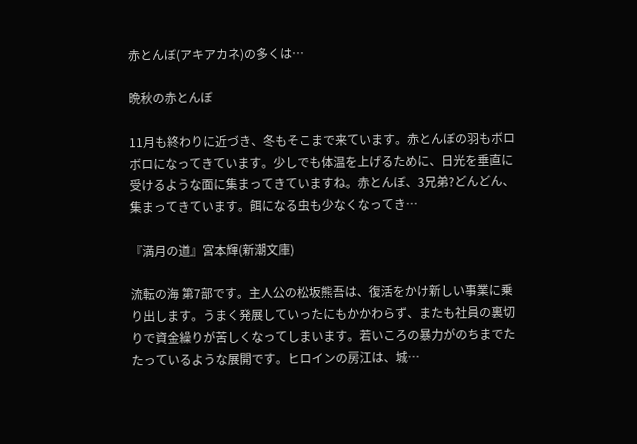赤とんぼ(アキアカネ)の多くは…

晩秋の赤とんぼ

11月も終わりに近づき、冬もそこまで来ています。赤とんぼの羽もボロボロになってきています。少しでも体温を上げるために、日光を垂直に受けるような面に集まってきていますね。赤とんぼ、3兄弟?どんどん、集まってきています。餌になる虫も少なくなってき…

『満月の道』宮本輝(新潮文庫)

流転の海 第7部です。主人公の松坂熊吾は、復活をかけ新しい事業に乗り出します。うまく発展していったにもかかわらず、またも社員の裏切りで資金繰りが苦しくなってしまいます。若いころの暴力がのちまでたたっているような展開です。ヒロインの房江は、城…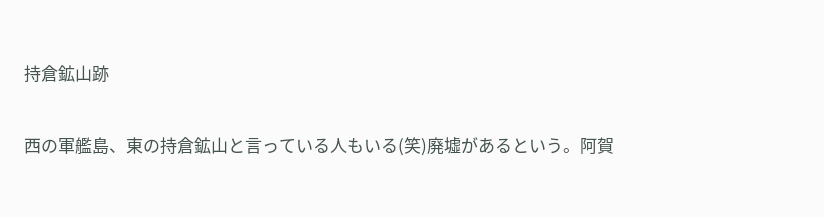持倉鉱山跡

西の軍艦島、東の持倉鉱山と言っている人もいる(笑)廃墟があるという。阿賀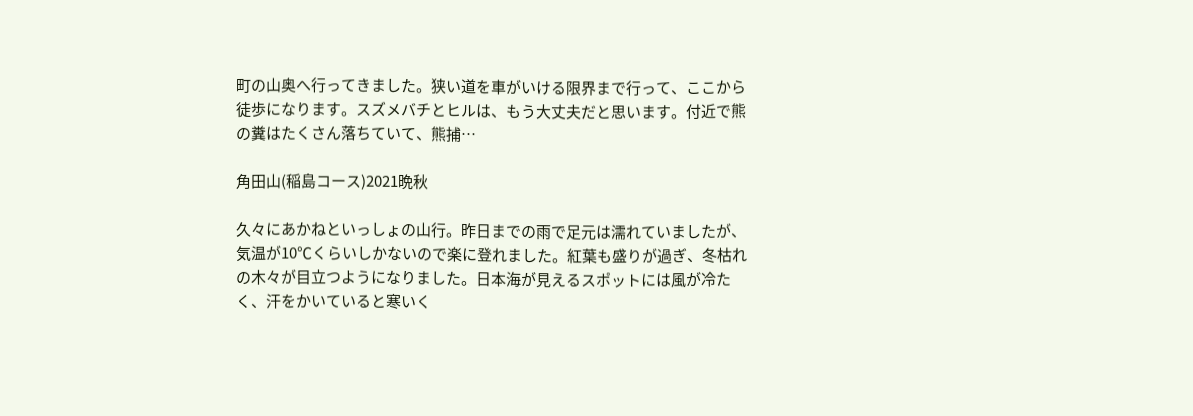町の山奥へ行ってきました。狭い道を車がいける限界まで行って、ここから徒歩になります。スズメバチとヒルは、もう大丈夫だと思います。付近で熊の糞はたくさん落ちていて、熊捕…

角田山(稲島コース)2021晩秋

久々にあかねといっしょの山行。昨日までの雨で足元は濡れていましたが、気温が10℃くらいしかないので楽に登れました。紅葉も盛りが過ぎ、冬枯れの木々が目立つようになりました。日本海が見えるスポットには風が冷たく、汗をかいていると寒いく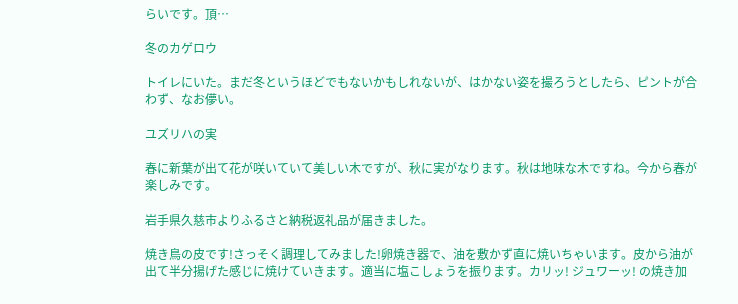らいです。頂…

冬のカゲロウ

トイレにいた。まだ冬というほどでもないかもしれないが、はかない姿を撮ろうとしたら、ピントが合わず、なお儚い。

ユズリハの実

春に新葉が出て花が咲いていて美しい木ですが、秋に実がなります。秋は地味な木ですね。今から春が楽しみです。

岩手県久慈市よりふるさと納税返礼品が届きました。

焼き鳥の皮です!さっそく調理してみました!卵焼き器で、油を敷かず直に焼いちゃいます。皮から油が出て半分揚げた感じに焼けていきます。適当に塩こしょうを振ります。カリッ! ジュワーッ! の焼き加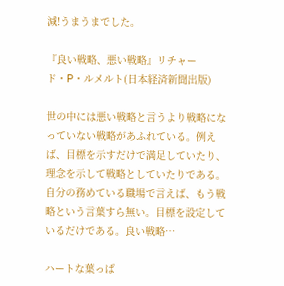減!うまうまでした。

『良い戦略、悪い戦略』リチャード・P・ルメルト(日本経済新聞出版)

世の中には悪い戦略と言うより戦略になっていない戦略があふれている。例えば、目標を示すだけで満足していたり、理念を示して戦略としていたりである。自分の務めている職場で言えば、もう戦略という言葉すら無い。目標を設定しているだけである。良い戦略…

ハートな葉っぱ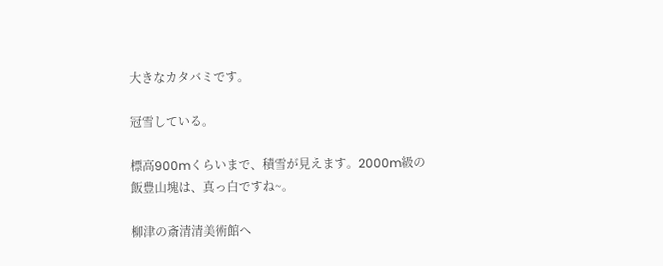大きなカタバミです。

冠雪している。

標高900mくらいまで、積雪が見えます。2000m級の飯豊山塊は、真っ白ですね~。

柳津の斎清清美術館へ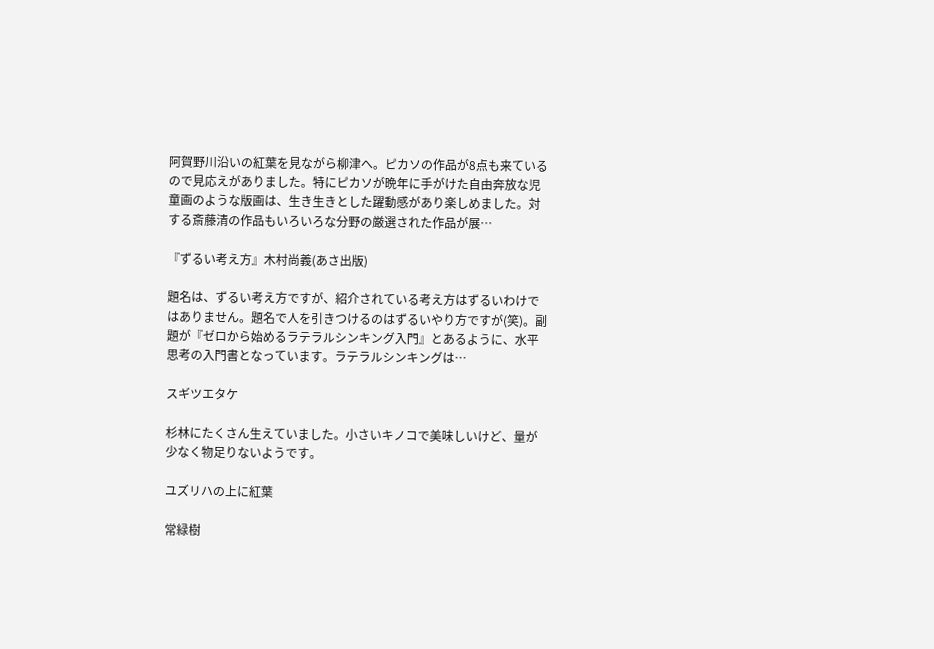阿賀野川沿いの紅葉を見ながら柳津へ。ピカソの作品が8点も来ているので見応えがありました。特にピカソが晩年に手がけた自由奔放な児童画のような版画は、生き生きとした躍動感があり楽しめました。対する斎藤清の作品もいろいろな分野の厳選された作品が展…

『ずるい考え方』木村尚義(あさ出版)

題名は、ずるい考え方ですが、紹介されている考え方はずるいわけではありません。題名で人を引きつけるのはずるいやり方ですが(笑)。副題が『ゼロから始めるラテラルシンキング入門』とあるように、水平思考の入門書となっています。ラテラルシンキングは…

スギツエタケ

杉林にたくさん生えていました。小さいキノコで美味しいけど、量が少なく物足りないようです。

ユズリハの上に紅葉

常緑樹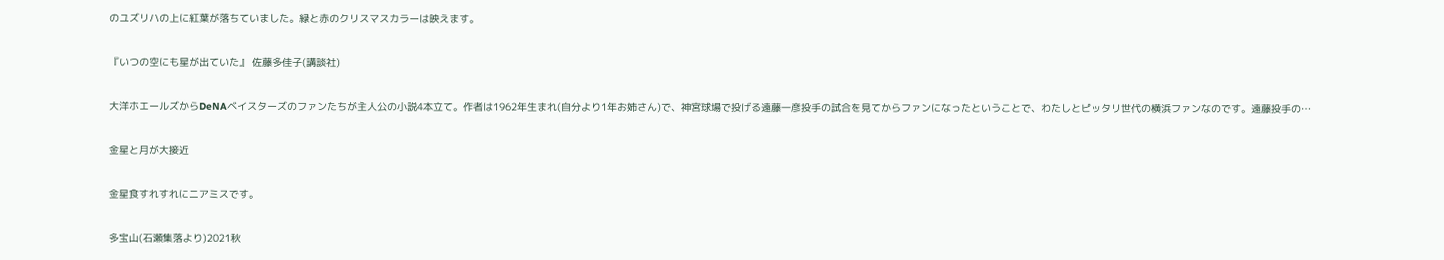のユズリハの上に紅葉が落ちていました。緑と赤のクリスマスカラーは映えます。

『いつの空にも星が出ていた』 佐藤多佳子(講談社)

大洋ホエールズからDeNAベイスターズのファンたちが主人公の小説4本立て。作者は1962年生まれ(自分より1年お姉さん)で、神宮球場で投げる遠藤一彦投手の試合を見てからファンになったということで、わたしとピッタリ世代の横浜ファンなのです。遠藤投手の…

金星と月が大接近

金星食すれすれにニアミスです。

多宝山(石瀬集落より)2021秋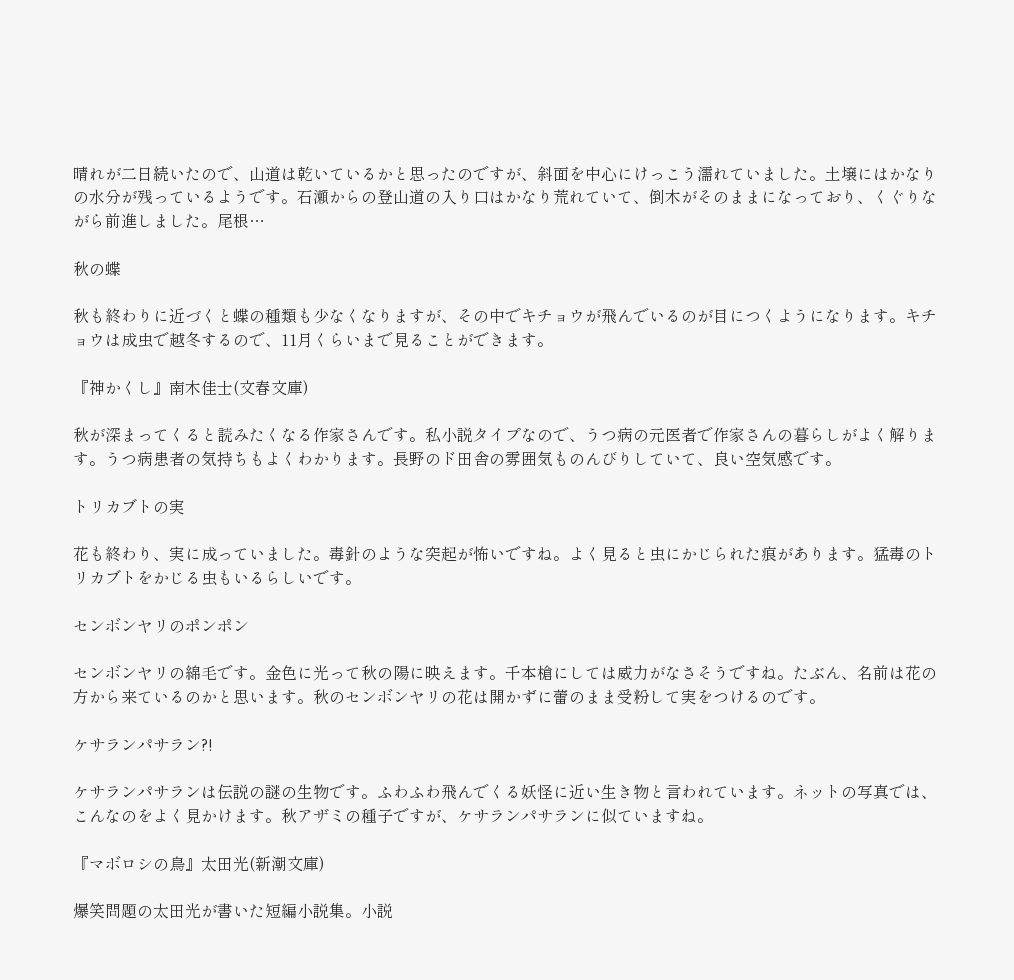晴れが二日続いたので、山道は乾いているかと思ったのですが、斜面を中心にけっこう濡れていました。土壌にはかなりの水分が残っているようです。石瀬からの登山道の入り口はかなり荒れていて、倒木がそのままになっており、くぐりながら前進しました。尾根…

秋の蝶

秋も終わりに近づくと蝶の種類も少なくなりますが、その中でキチョウが飛んでいるのが目につくようになります。キチョウは成虫で越冬するので、11月くらいまで見ることができます。

『神かくし』南木佳士(文春文庫)

秋が深まってくると読みたくなる作家さんです。私小説タイプなので、うつ病の元医者で作家さんの暮らしがよく解ります。うつ病患者の気持ちもよくわかります。長野のド田舎の雰囲気ものんびりしていて、良い空気感です。

トリカブトの実

花も終わり、実に成っていました。毒針のような突起が怖いですね。よく見ると虫にかじられた痕があります。猛毒のトリカブトをかじる虫もいるらしいです。

センボンヤリのポンポン

センボンヤリの綿毛です。金色に光って秋の陽に映えます。千本槍にしては威力がなさそうですね。たぶん、名前は花の方から来ているのかと思います。秋のセンボンヤリの花は開かずに蕾のまま受粉して実をつけるのです。

ケサランパサラン?!

ケサランパサランは伝説の謎の生物です。ふわふわ飛んでくる妖怪に近い生き物と言われています。ネットの写真では、こんなのをよく見かけます。秋アザミの種子ですが、ケサランパサランに似ていますね。

『マボロシの鳥』太田光(新潮文庫)

爆笑問題の太田光が書いた短編小説集。小説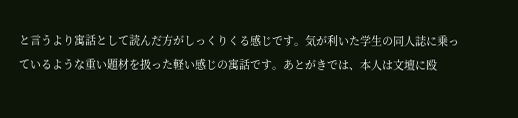と言うより寓話として読んだ方がしっくりくる感じです。気が利いた学生の同人誌に乗っているような重い題材を扱った軽い感じの寓話です。あとがきでは、本人は文壇に殴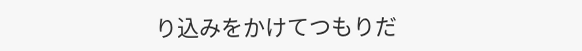り込みをかけてつもりだ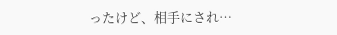ったけど、相手にされ…